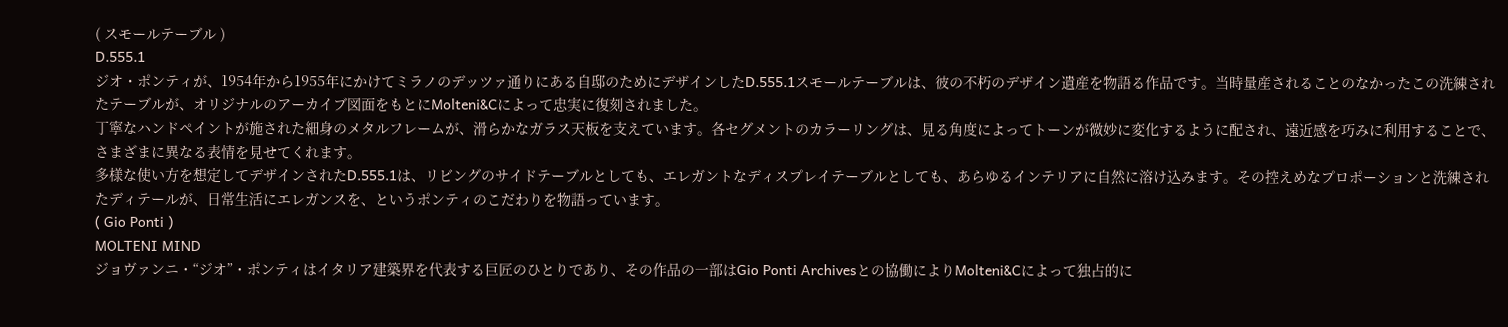( スモールテーブル )
D.555.1
ジオ・ポンティが、1954年から1955年にかけてミラノのデッツァ通りにある自邸のためにデザインしたD.555.1スモールテーブルは、彼の不朽のデザイン遺産を物語る作品です。当時量産されることのなかったこの洗練されたテーブルが、オリジナルのアーカイブ図面をもとにMolteni&Cによって忠実に復刻されました。
丁寧なハンドペイントが施された細身のメタルフレームが、滑らかなガラス天板を支えています。各セグメントのカラーリングは、見る角度によってトーンが微妙に変化するように配され、遠近感を巧みに利用することで、さまざまに異なる表情を見せてくれます。
多様な使い方を想定してデザインされたD.555.1は、リビングのサイドテーブルとしても、エレガントなディスプレイテーブルとしても、あらゆるインテリアに自然に溶け込みます。その控えめなプロポーションと洗練されたディテールが、日常生活にエレガンスを、というポンティのこだわりを物語っています。
( Gio Ponti )
MOLTENI MIND
ジョヴァンニ・“ジオ”・ポンティはイタリア建築界を代表する巨匠のひとりであり、その作品の一部はGio Ponti Archivesとの協働によりMolteni&Cによって独占的に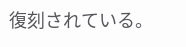復刻されている。